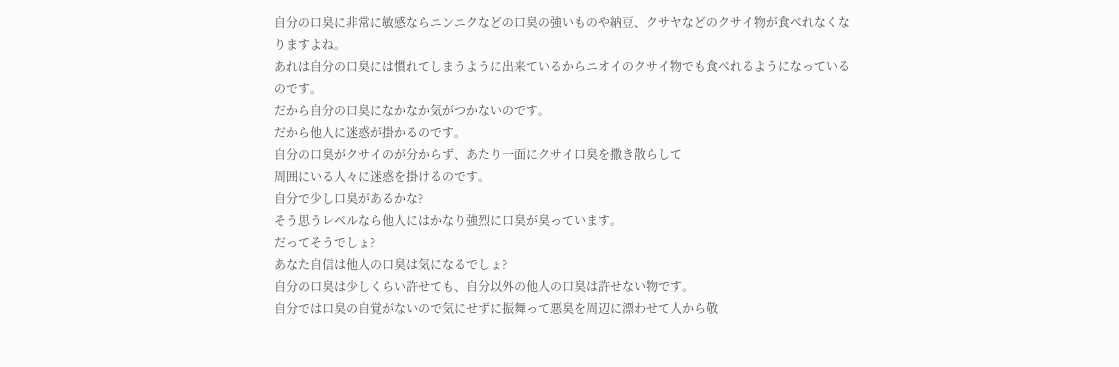自分の口臭に非常に敏感ならニンニクなどの口臭の強いものや納豆、クサヤなどのクサイ物が食べれなくなりますよね。
あれは自分の口臭には慣れてしまうように出来ているからニオイのクサイ物でも食べれるようになっているのです。
だから自分の口臭になかなか気がつかないのです。
だから他人に迷惑が掛かるのです。
自分の口臭がクサイのが分からず、あたり一面にクサイ口臭を撒き散らして
周囲にいる人々に迷惑を掛けるのです。
自分で少し口臭があるかな?
そう思うレベルなら他人にはかなり強烈に口臭が臭っています。
だってそうでしょ?
あなた自信は他人の口臭は気になるでしょ?
自分の口臭は少しくらい許せても、自分以外の他人の口臭は許せない物です。
自分では口臭の自覚がないので気にせずに振舞って悪臭を周辺に漂わせて人から敬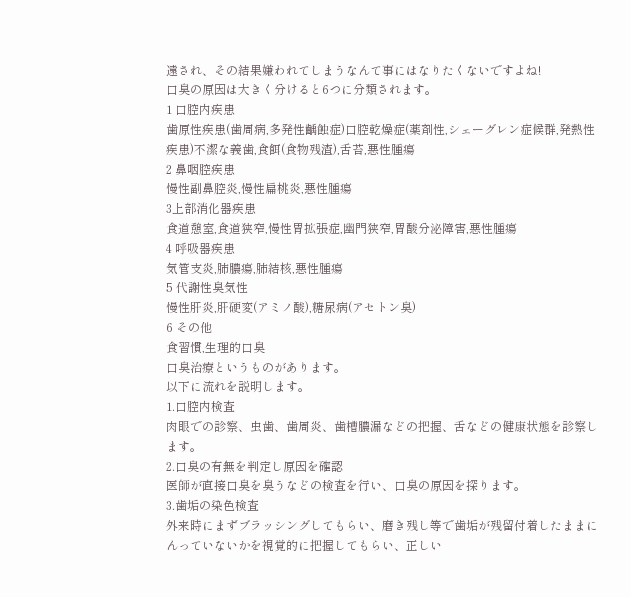遠され、その結果嫌われてしまうなんて事にはなりたくないですよね!
口臭の原因は大きく分けると6つに分類されます。
1 口腔内疾患
歯原性疾患(歯周病,多発性齲蝕症)口腔乾燥症(薬剤性,シェーグレン症候群,発熱性疾患)不潔な義歯,食餌(食物残渣),舌苔,悪性腫瘍
2 鼻咽腔疾患
慢性副鼻腔炎,慢性扁桃炎,悪性腫瘍
3上部消化器疾患
食道憩室,食道狭窄,慢性胃拡張症,幽門狭窄,胃酸分泌障害,悪性腫瘍
4 呼吸器疾患
気管支炎,肺膿瘍,肺結核,悪性腫瘍
5 代謝性臭気性
慢性肝炎,肝硬変(アミノ酸),糖尿病(アセトン臭)
6 その他
食習慣,生理的口臭
口臭治療というものがあります。
以下に流れを説明します。
1.口腔内検査
肉眼での診察、虫歯、歯周炎、歯槽膿漏などの把握、舌などの健康状態を診察します。
2.口臭の有無を判定し原因を確認
医師が直接口臭を臭うなどの検査を行い、口臭の原因を探ります。
3.歯垢の染色検査
外来時にまずブラッシングしてもらい、磨き残し等で歯垢が残留付着したままにんっていないかを視覚的に把握してもらい、正しい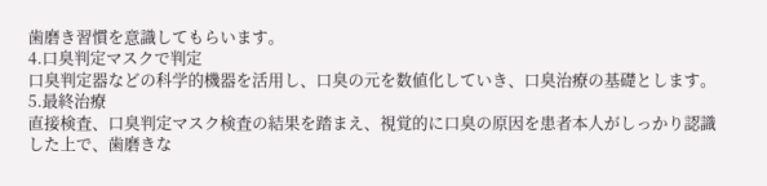歯磨き習慣を意識してもらいます。
4.口臭判定マスクで判定
口臭判定器などの科学的機器を活用し、口臭の元を数値化していき、口臭治療の基礎とします。
5.最終治療
直接検査、口臭判定マスク検査の結果を踏まえ、視覚的に口臭の原因を患者本人がしっかり認識した上で、歯磨きな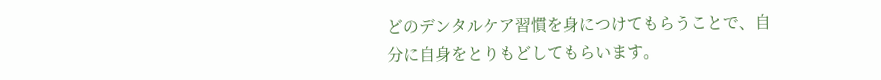どのデンタルケア習慣を身につけてもらうことで、自分に自身をとりもどしてもらいます。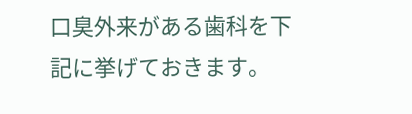口臭外来がある歯科を下記に挙げておきます。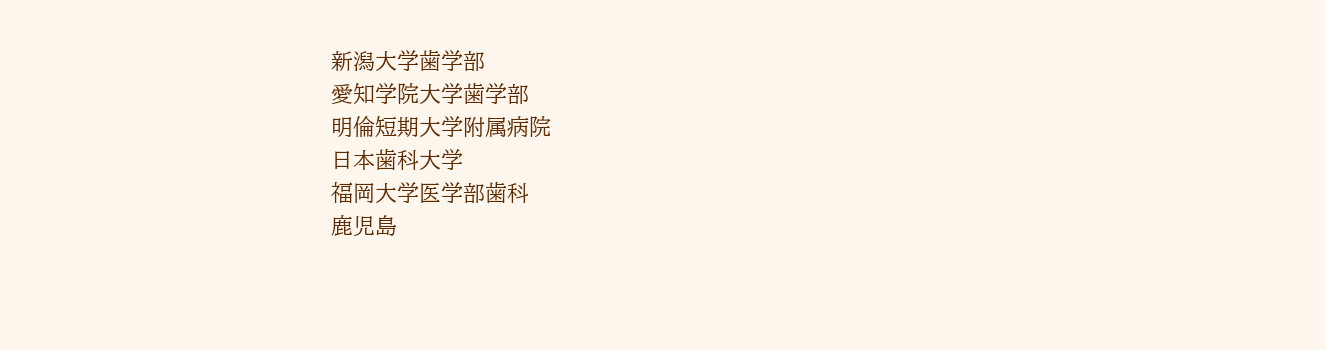新潟大学歯学部
愛知学院大学歯学部
明倫短期大学附属病院
日本歯科大学
福岡大学医学部歯科
鹿児島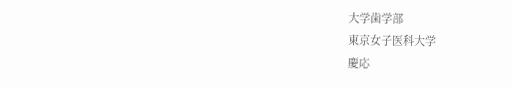大学歯学部
東京女子医科大学
慶応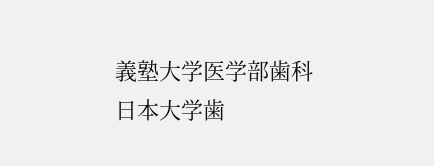義塾大学医学部歯科
日本大学歯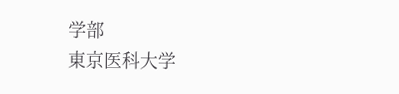学部
東京医科大学